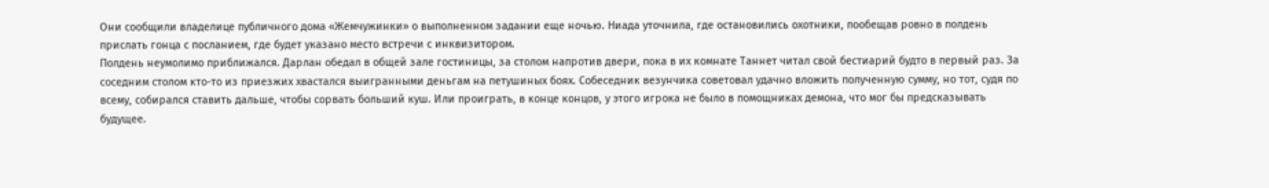Они сообщили владелице публичного дома «Жемчужинки» о выполненном задании еще ночью. Ниада уточнила, где остановились охотники, пообещав ровно в полдень прислать гонца с посланием, где будет указано место встречи с инквизитором.
Полдень неумолимо приближался. Дарлан обедал в общей зале гостиницы, за столом напротив двери, пока в их комнате Таннет читал свой бестиарий будто в первый раз. За соседним столом кто-то из приезжих хвастался выигранными деньгам на петушиных боях. Собеседник везунчика советовал удачно вложить полученную сумму, но тот, судя по всему, собирался ставить дальше, чтобы сорвать больший куш. Или проиграть, в конце концов, у этого игрока не было в помощниках демона, что мог бы предсказывать будущее.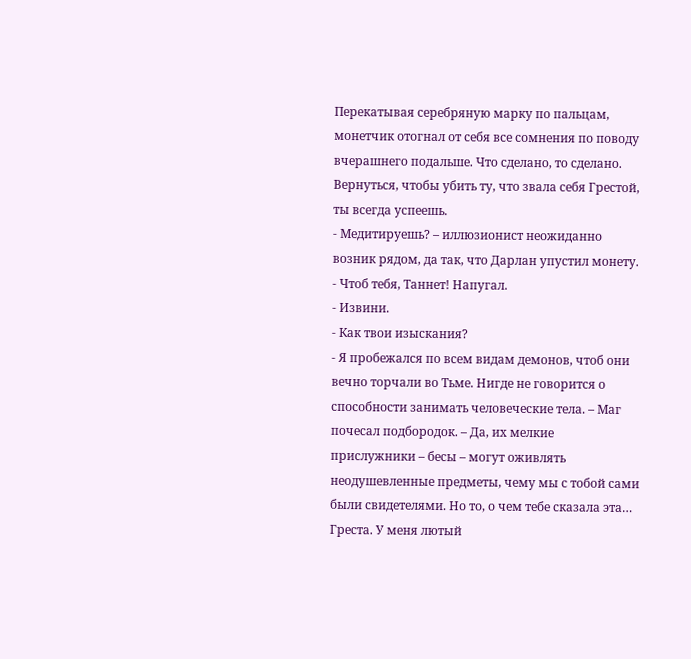Перекатывая серебряную марку по пальцам, монетчик отогнал от себя все сомнения по поводу вчерашнего подальше. Что сделано, то сделано. Вернуться, чтобы убить ту, что звала себя Грестой, ты всегда успеешь.
- Медитируешь? – иллюзионист неожиданно возник рядом, да так, что Дарлан упустил монету.
- Чтоб тебя, Таннет! Напугал.
- Извини.
- Как твои изыскания?
- Я пробежался по всем видам демонов, чтоб они вечно торчали во Тьме. Нигде не говорится о способности занимать человеческие тела. – Маг почесал подбородок. – Да, их мелкие прислужники – бесы – могут оживлять неодушевленные предметы, чему мы с тобой сами были свидетелями. Но то, о чем тебе сказала эта… Греста. У меня лютый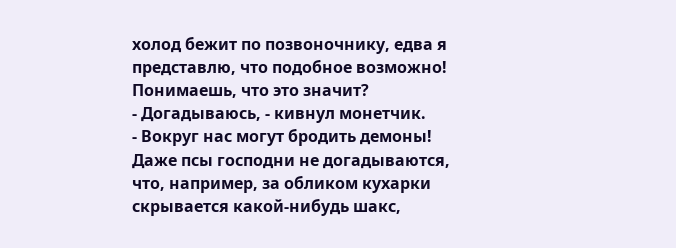холод бежит по позвоночнику, едва я представлю, что подобное возможно! Понимаешь, что это значит?
- Догадываюсь, - кивнул монетчик.
- Вокруг нас могут бродить демоны! Даже псы господни не догадываются, что, например, за обликом кухарки скрывается какой-нибудь шакс,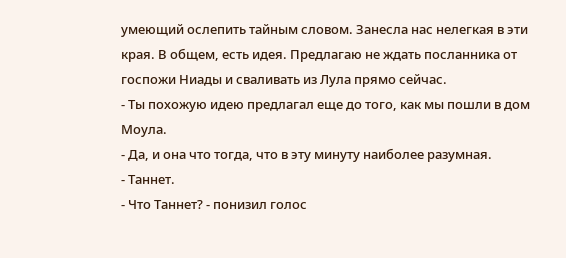умеющий ослепить тайным словом. Занесла нас нелегкая в эти края. В общем, есть идея. Предлагаю не ждать посланника от госпожи Ниады и сваливать из Лула прямо сейчас.
- Ты похожую идею предлагал еще до того, как мы пошли в дом Моула.
- Да, и она что тогда, что в эту минуту наиболее разумная.
- Таннет.
- Что Таннет? - понизил голос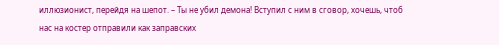иллюзионист, перейдя на шепот. – Ты не убил демона! Вступил с ним в сговор, хочешь, чтоб нас на костер отправили как заправских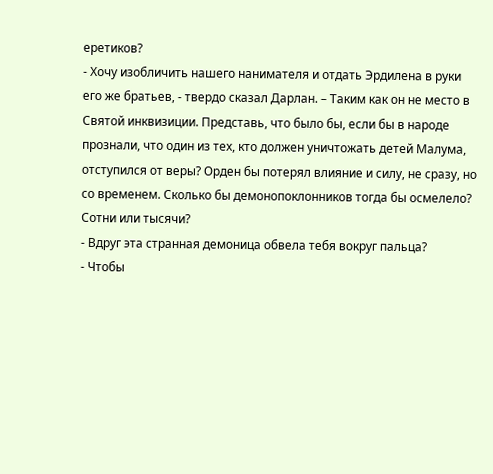еретиков?
- Хочу изобличить нашего нанимателя и отдать Эрдилена в руки его же братьев, - твердо сказал Дарлан. – Таким как он не место в Святой инквизиции. Представь, что было бы, если бы в народе прознали, что один из тех, кто должен уничтожать детей Малума, отступился от веры? Орден бы потерял влияние и силу, не сразу, но со временем. Сколько бы демонопоклонников тогда бы осмелело? Сотни или тысячи?
- Вдруг эта странная демоница обвела тебя вокруг пальца?
- Чтобы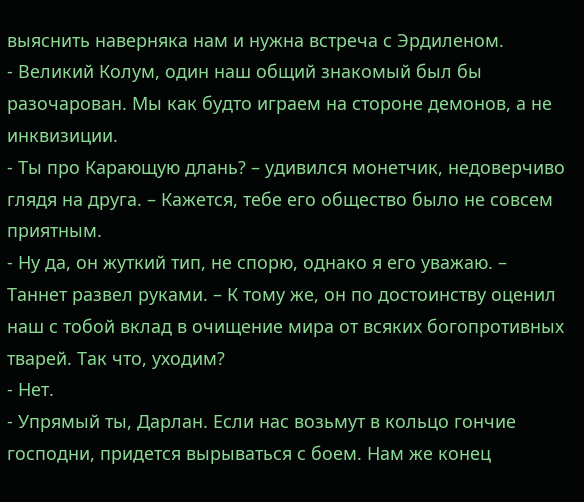выяснить наверняка нам и нужна встреча с Эрдиленом.
- Великий Колум, один наш общий знакомый был бы разочарован. Мы как будто играем на стороне демонов, а не инквизиции.
- Ты про Карающую длань? – удивился монетчик, недоверчиво глядя на друга. – Кажется, тебе его общество было не совсем приятным.
- Ну да, он жуткий тип, не спорю, однако я его уважаю. – Таннет развел руками. – К тому же, он по достоинству оценил наш с тобой вклад в очищение мира от всяких богопротивных тварей. Так что, уходим?
- Нет.
- Упрямый ты, Дарлан. Если нас возьмут в кольцо гончие господни, придется вырываться с боем. Нам же конец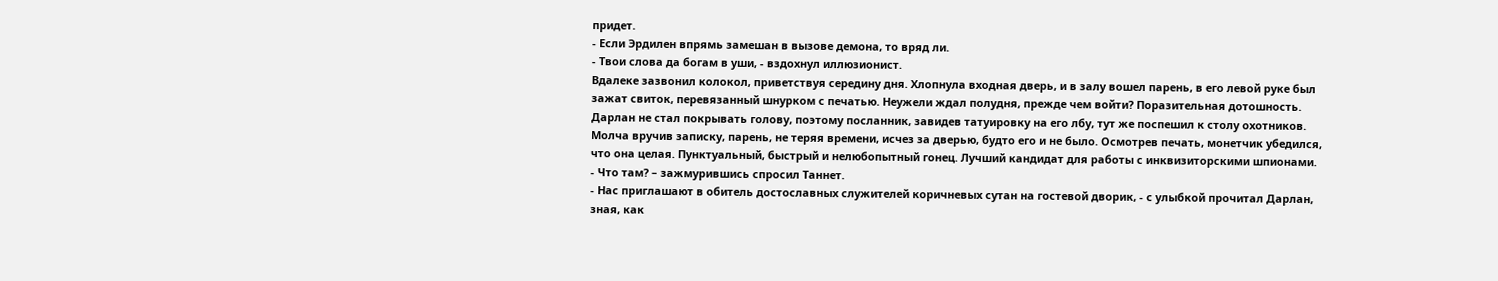придет.
- Если Эрдилен впрямь замешан в вызове демона, то вряд ли.
- Твои слова да богам в уши, - вздохнул иллюзионист.
Вдалеке зазвонил колокол, приветствуя середину дня. Хлопнула входная дверь, и в залу вошел парень, в его левой руке был зажат свиток, перевязанный шнурком с печатью. Неужели ждал полудня, прежде чем войти? Поразительная дотошность. Дарлан не стал покрывать голову, поэтому посланник, завидев татуировку на его лбу, тут же поспешил к столу охотников. Молча вручив записку, парень, не теряя времени, исчез за дверью, будто его и не было. Осмотрев печать, монетчик убедился, что она целая. Пунктуальный, быстрый и нелюбопытный гонец. Лучший кандидат для работы с инквизиторскими шпионами.
- Что там? – зажмурившись спросил Таннет.
- Нас приглашают в обитель достославных служителей коричневых сутан на гостевой дворик, - с улыбкой прочитал Дарлан, зная, как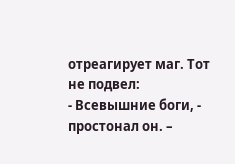отреагирует маг. Тот не подвел:
- Всевышние боги, - простонал он. –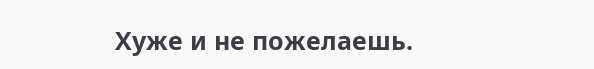Хуже и не пожелаешь.